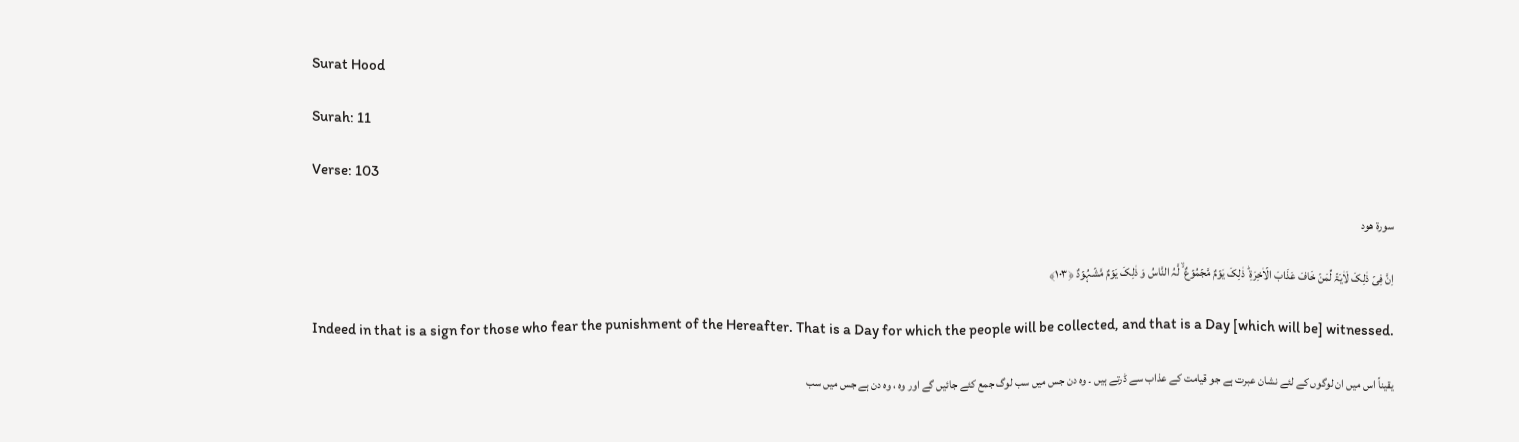Surat Hood

Surah: 11

Verse: 103

سورة هود

اِنَّ فِیۡ ذٰلِکَ لَاٰیَۃً لِّمَنۡ خَافَ عَذَابَ الۡاٰخِرَۃِ ؕ ذٰلِکَ یَوۡمٌ مَّجۡمُوۡعٌ ۙ لَّہُ النَّاسُ وَ ذٰلِکَ یَوۡمٌ مَّشۡہُوۡدٌ ﴿۱۰۳﴾

Indeed in that is a sign for those who fear the punishment of the Hereafter. That is a Day for which the people will be collected, and that is a Day [which will be] witnessed.

یقیناً اس میں ان لوگوں کے لئے نشان عبرت ہے جو قیامت کے عذاب سے ڈرتے ہیں ۔ وہ دن جس میں سب لوگ جمع کئے جائیں گے اور وہ ، وہ دن ہے جس میں سب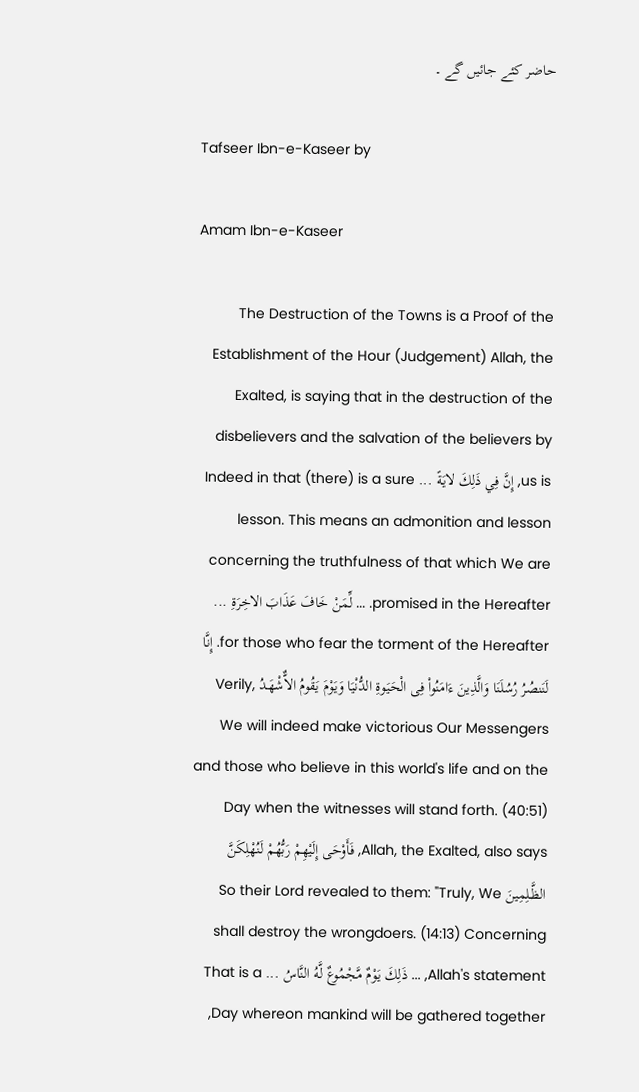حاضر کئے جائیں گے ۔

Tafseer Ibn-e-Kaseer by

Amam Ibn-e-Kaseer

The Destruction of the Towns is a Proof of the Establishment of the Hour (Judgement) Allah, the Exalted, is saying that in the destruction of the disbelievers and the salvation of the believers by us is, إِنَّ فِي ذَلِكَ لايَةً ... Indeed in that (there) is a sure lesson. This means an admonition and lesson concerning the truthfulness of that which We are promised in the Hereafter. ... لِّمَنْ خَافَ عَذَابَ الاخِرَةِ ... for those who fear the torment of the Hereafter. إِنَّا لَنَنصُرُ رُسُلَنَا وَالَّذِينَ ءَامَنُواْ فِى الْحَيَوةِ الدُّنْيَا وَيَوْمَ يَقُومُ الاٌّشْهَـدُ Verily, We will indeed make victorious Our Messengers and those who believe in this world's life and on the Day when the witnesses will stand forth. (40:51) Allah, the Exalted, also says, فَأَوْحَى إِلَيْهِمْ رَبُّهُمْ لَنُهْلِكَنَّ الظَّـلِمِينَ So their Lord revealed to them: "Truly, We shall destroy the wrongdoers. (14:13) Concerning Allah's statement, ... ذَلِكَ يَوْمٌ مَّجْمُوعٌ لَّهُ النَّاسُ ... That is a Day whereon mankind will be gathered together,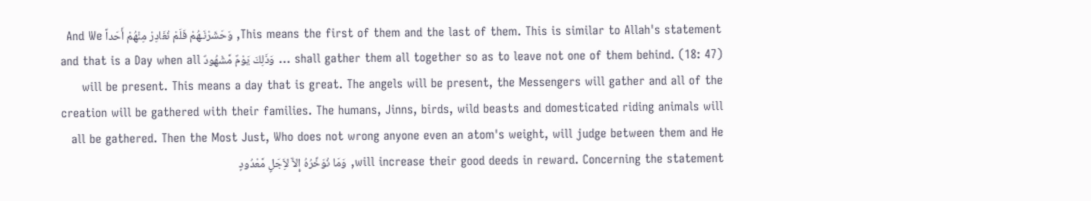This means the first of them and the last of them. This is similar to Allah's statement, وَحَشَرْنَـهُمْ فَلَمْ نُغَادِرْ مِنْهُمْ أَحَداً And We shall gather them all together so as to leave not one of them behind. (18: 47) ... وَذَلِكَ يَوْمٌ مَّشْهُودٌ and that is a Day when all will be present. This means a day that is great. The angels will be present, the Messengers will gather and all of the creation will be gathered with their families. The humans, Jinns, birds, wild beasts and domesticated riding animals will all be gathered. Then the Most Just, Who does not wrong anyone even an atom's weight, will judge between them and He will increase their good deeds in reward. Concerning the statement, وَمَا نُوَخِّرُهُ إِلاَّ لاَِجَلٍ مَّعْدُودٍ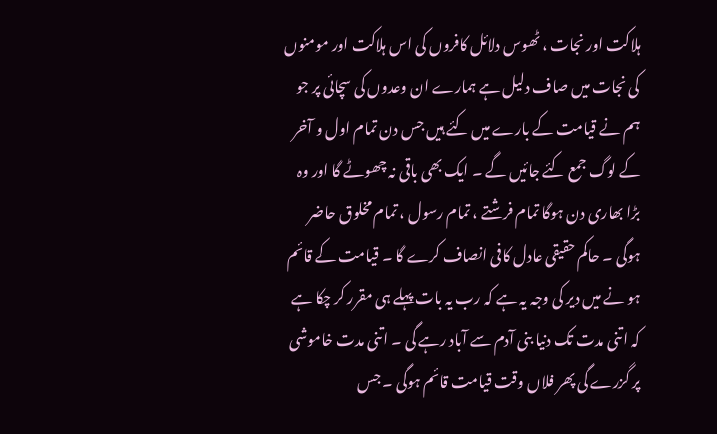ہلاکت اور نجات ، ٹھوس دلائل کافروں کی اس ہلاکت اور مومنوں کی نجات میں صاف دلیل ہے ہمارے ان وعدوں کی سچائی پر جو ہم نے قیامت کے بارے میں کئے ہیں جس دن تمام اول و آخر کے لوگ جمع کئے جائیں گے ۔ ایک بھی باقی نہ چھوٹے گا اور وہ بڑا بھاری دن ہوگا تمام فرشتے ، تمام رسول ، تمام مخلوق حاضر ہوگی ۔ حاکم حقیقی عادل کافی انصاف کرے گا ۔ قیامت کے قائم ہو نے میں دیر کی وجہ یہ ہے کہ رب یہ بات پہلے ہی مقرر کر چکا ہے کہ اتنی مدت تک دنیا بنی آدم سے آباد رہے گی ۔ اتنی مدت خاموشی پر گزرے گی پھر فلاں وقت قیامت قائم ہوگی ۔ جس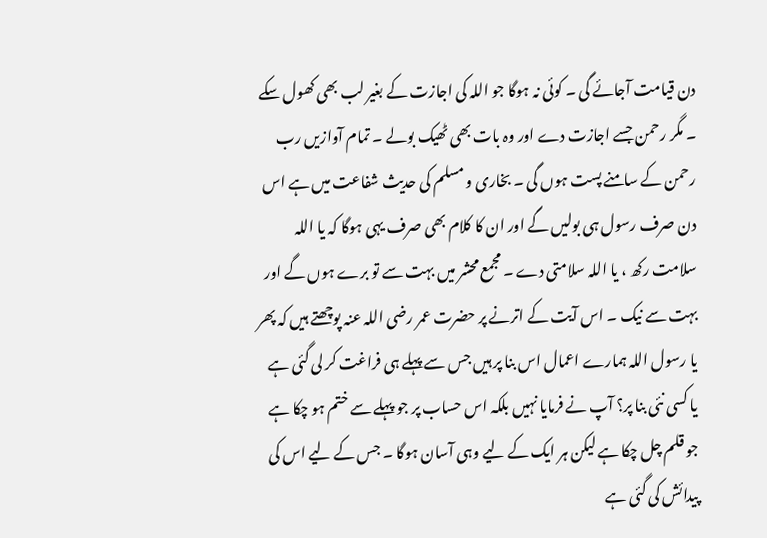دن قیامت آجائے گی ۔ کوئی نہ ہوگا جو اللہ کی اجازت کے بغیر لب بھی کھول سکے ۔ مگر رحمن جسے اجازت دے اور وہ بات بھی ٹھیک بولے ۔ تمام آوازیں رب رحمن کے سامنے پست ہوں گی ۔ بخاری و مسلم کی حدیث شفاعت میں ہے اس دن صرف رسول ہی بولیں گے اور ان کا کلام بھی صرف یہی ہوگا کہ یا اللہ سلامت رکھ ، یا اللہ سلامتی دے ۔ مجمع محشر میں بہت سے تو برے ہوں گے اور بہت سے نیک ۔ اس آیت کے اترنے پر حضرت عمر رضی اللہ عنہ پوچھتے ہیں کہ پھر یا رسول اللہ ہمارے اعمال اس بنا پر ہیں جس سے پہلے ہی فراغت کر لی گئی ہے یا کسی نئی بنا پر؟ آپ نے فرمایا نہیں بلکہ اس حساب پر جو پہلے سے ختم ہو چکا ہے جو قلم چل چکا ہے لیکن ہر ایک کے لیے وہی آسان ہوگا ۔ جس کے لیے اس کی پیدائش کی گئی ہے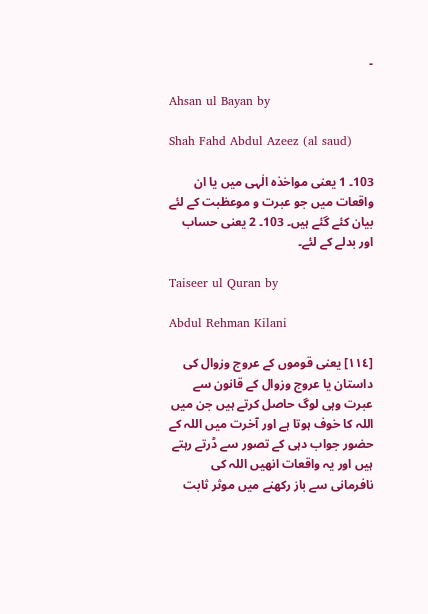۔

Ahsan ul Bayan by

Shah Fahd Abdul Azeez (al saud)

103۔ 1 یعنی مواخذہ الٰہی میں یا ان واقعات میں جو عبرت و موعظبت کے لئے بیان کئے گئے ہیں۔ 103۔ 2 یعنی حساب اور بدلے کے لئے۔

Taiseer ul Quran by

Abdul Rehman Kilani

[١١٤] یعنی قوموں کے عروج وزوال کی داستان یا عروج وزوال کے قانون سے عبرت وہی لوگ حاصل کرتے ہیں جن میں اللہ کا خوف ہوتا ہے اور آخرت میں اللہ کے حضور جواب دہی کے تصور سے ڈرتے رہتے ہیں اور یہ واقعات انھیں اللہ کی نافرمانی سے باز رکھنے میں موثر ثابت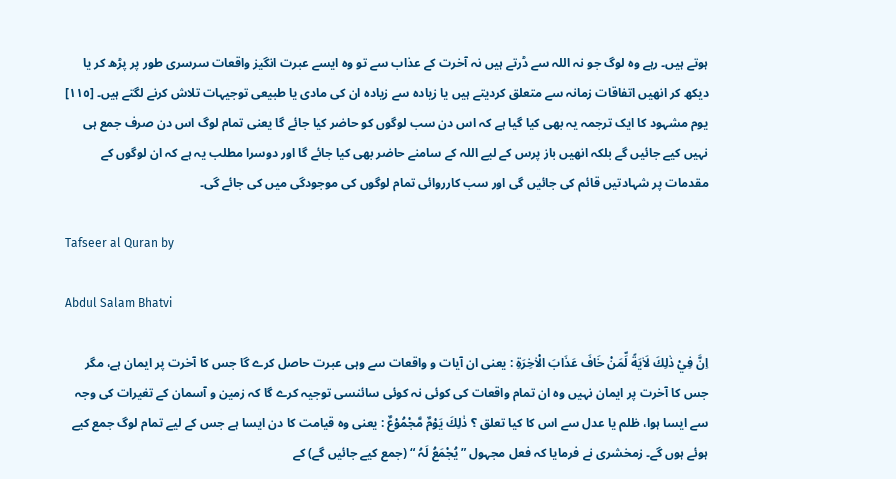ہوتے ہیں۔ رہے وہ لوگ جو نہ اللہ سے ڈرتے ہیں نہ آخرت کے عذاب سے تو وہ ایسے عبرت انگیز واقعات سرسری طور پر پڑھ کر یا دیکھ کر انھیں اتفاقات زمانہ سے متعلق کردیتے ہیں یا زیادہ سے زیادہ ان کی مادی یا طبیعی توجیہات تلاش کرنے لگتے ہیں۔ [١١٥] یوم مشہود کا ایک ترجمہ یہ بھی کیا گیا ہے کہ اس دن سب لوگوں کو حاضر کیا جائے گا یعنی تمام لوگ اس دن صرف جمع ہی نہیں کیے جائیں گے بلکہ انھیں باز پرس کے لیے اللہ کے سامنے حاضر بھی کیا جائے گا اور دوسرا مطلب یہ ہے کہ ان لوگوں کے مقدمات پر شہادتیں قائم کی جائیں گی اور سب کارروائی تمام لوگوں کی موجودگی میں کی جائے گی۔

Tafseer al Quran by

Abdul Salam Bhatvi

اِنَّ فِيْ ذٰلِكَ لَاٰيَةً لِّمَنْ خَافَ عَذَابَ الْاٰخِرَةِ : یعنی ان آیات و واقعات سے وہی عبرت حاصل کرے گا جس کا آخرت پر ایمان ہے، مگر جس کا آخرت پر ایمان نہیں وہ ان تمام واقعات کی کوئی نہ کوئی سائنسی توجیہ کرے گا کہ زمین و آسمان کے تغیرات کی وجہ سے ایسا ہوا، ظلم یا عدل سے اس کا کیا تعلق ؟ ذٰلِكَ يَوْمٌ مَّجْمُوْعٌ : یعنی وہ قیامت کا دن ایسا ہے جس کے لیے تمام لوگ جمع کیے ہوئے ہوں گے۔ زمخشری نے فرمایا کہ فعل مجہول ” یُجْمَعُ لَہُ “ (جمع کیے جائیں گے) کے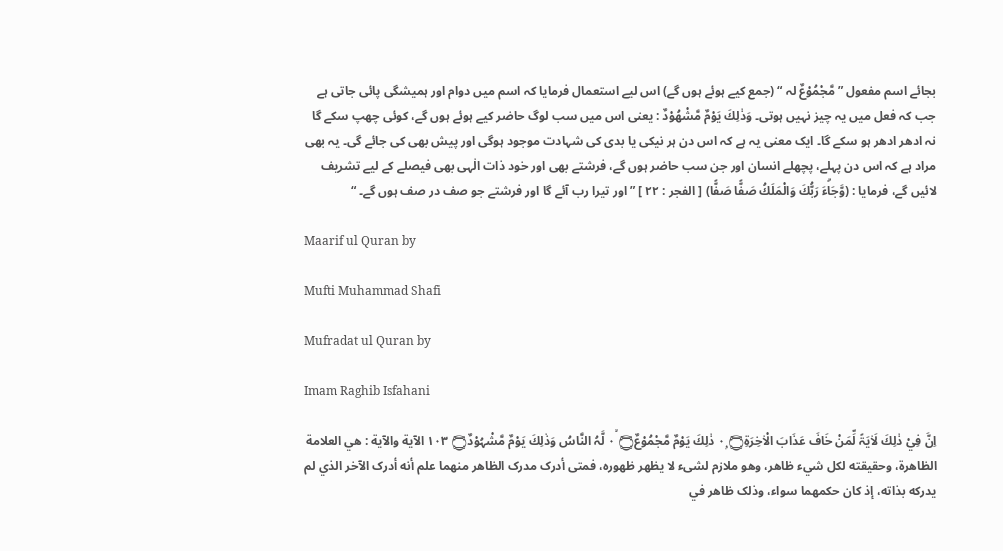بجائے اسم مفعول ” مَّجْمُوْعٌ لہ “ (جمع کیے ہوئے ہوں گے) اس لیے استعمال فرمایا کہ اسم میں دوام اور ہمیشگی پائی جاتی ہے جب کہ فعل میں یہ چیز نہیں ہوتی۔ وَذٰلِكَ يَوْمٌ مَّشْهُوْدٌ : یعنی اس میں سب لوگ حاضر کیے ہوئے ہوں گے، کوئی چھپ سکے گا نہ ادھر ادھر ہو سکے گا۔ ایک معنی یہ ہے کہ اس دن ہر نیکی یا بدی کی شہادت موجود ہوگی اور پیش بھی کی جائے گی۔ یہ بھی مراد ہے کہ اس دن پہلے، پچھلے انسان اور جن سب حاضر ہوں گے، فرشتے بھی اور خود ذات الٰہی بھی فیصلے کے لیے تشریف لائیں گے، فرمایا : (وَّجَاۗءَ رَبُّكَ وَالْمَلَكُ صَفًّا صَفًّا) [ الفجر : ٢٢ ] ” اور تیرا رب آئے گا اور فرشتے جو صف در صف ہوں گے۔ “

Maarif ul Quran by

Mufti Muhammad Shafi

Mufradat ul Quran by

Imam Raghib Isfahani

اِنَّ فِيْ ذٰلِكَ لَاٰيَۃً لِّمَنْ خَافَ عَذَابَ الْاٰخِرَۃِ۝ ٠ۭ ذٰلِكَ يَوْمٌ مَّجْمُوْعٌ۝ ٠ۙ لَّہُ النَّاسُ وَذٰلِكَ يَوْمٌ مَّشْہُوْدٌ۝ ١٠٣ الآية والآية : هي العلامة الظاهرة، وحقیقته لکل شيء ظاهر، وهو ملازم لشیء لا يظهر ظهوره، فمتی أدرک مدرک الظاهر منهما علم أنه أدرک الآخر الذي لم يدركه بذاته، إذ کان حكمهما سواء، وذلک ظاهر في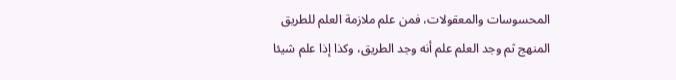المحسوسات والمعقولات، فمن علم ملازمة العلم للطریق المنهج ثم وجد العلم علم أنه وجد الطریق، وکذا إذا علم شيئا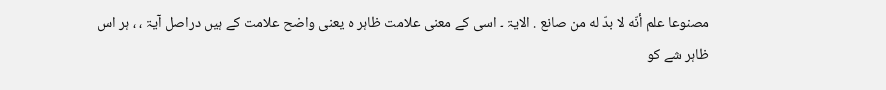مصنوعا علم أنّه لا بدّ له من صانع . الایۃ ۔ اسی کے معنی علامت ظاہر ہ یعنی واضح علامت کے ہیں دراصل آیۃ ، ، ہر اس ظاہر شے کو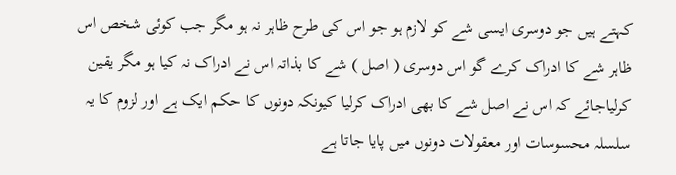کہتے ہیں جو دوسری ایسی شے کو لازم ہو جو اس کی طرح ظاہر نہ ہو مگر جب کوئی شخص اس ظاہر شے کا ادراک کرے گو اس دوسری ( اصل ) شے کا بذاتہ اس نے ادراک نہ کیا ہو مگر یقین کرلیاجائے کہ اس نے اصل شے کا بھی ادراک کرلیا کیونکہ دونوں کا حکم ایک ہے اور لزوم کا یہ سلسلہ محسوسات اور معقولات دونوں میں پایا جاتا ہے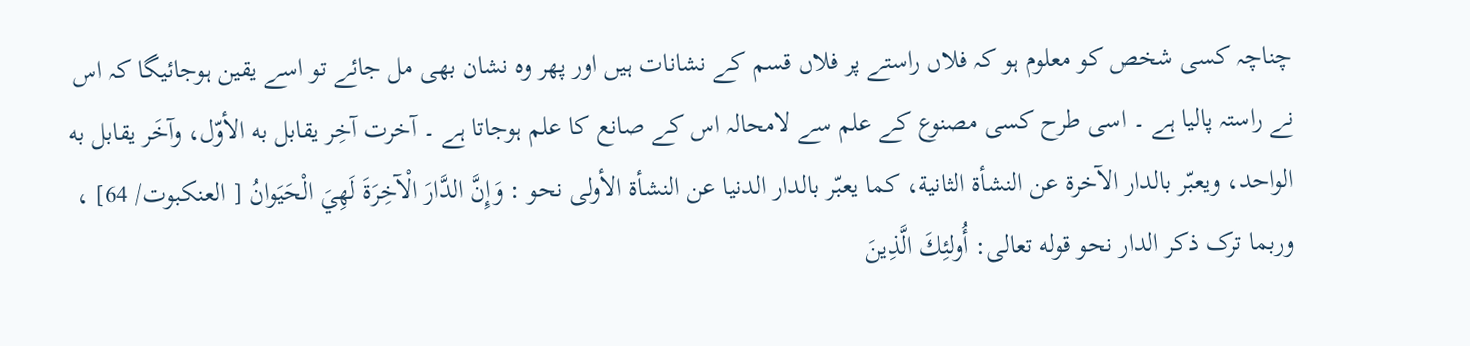چناچہ کسی شخص کو معلوم ہو کہ فلاں راستے پر فلاں قسم کے نشانات ہیں اور پھر وہ نشان بھی مل جائے تو اسے یقین ہوجائیگا کہ اس نے راستہ پالیا ہے ۔ اسی طرح کسی مصنوع کے علم سے لامحالہ اس کے صانع کا علم ہوجاتا ہے ۔ آخرت آخِر يقابل به الأوّل، وآخَر يقابل به الواحد، ويعبّر بالدار الآخرة عن النشأة الثانية، كما يعبّر بالدار الدنیا عن النشأة الأولی نحو : وَإِنَّ الدَّارَ الْآخِرَةَ لَهِيَ الْحَيَوانُ [ العنکبوت/ 64] ، وربما ترک ذکر الدار نحو قوله تعالی: أُولئِكَ الَّذِينَ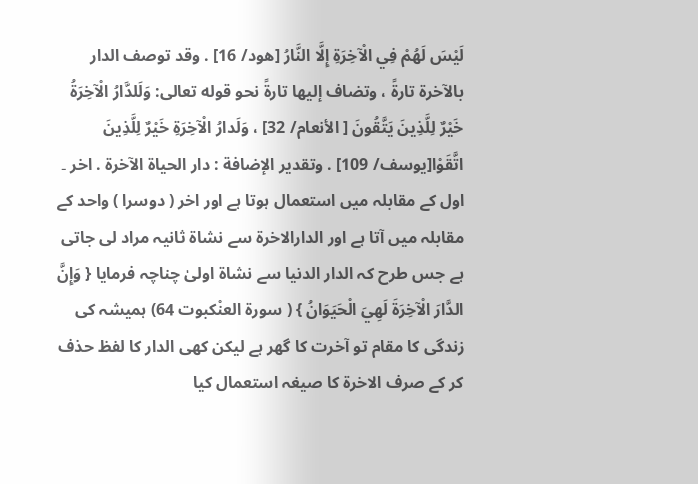لَيْسَ لَهُمْ فِي الْآخِرَةِ إِلَّا النَّارُ [هود/ 16] . وقد توصف الدار بالآخرة تارةً ، وتضاف إليها تارةً نحو قوله تعالی: وَلَلدَّارُ الْآخِرَةُ خَيْرٌ لِلَّذِينَ يَتَّقُونَ [ الأنعام/ 32] ، وَلَدارُ الْآخِرَةِ خَيْرٌ لِلَّذِينَ اتَّقَوْا[يوسف/ 109] . وتقدیر الإضافة : دار الحیاة الآخرة . اخر ۔ اول کے مقابلہ میں استعمال ہوتا ہے اور اخر ( دوسرا ) واحد کے مقابلہ میں آتا ہے اور الدارالاخرۃ سے نشاۃ ثانیہ مراد لی جاتی ہے جس طرح کہ الدار الدنیا سے نشاۃ اولیٰ چناچہ فرمایا { وَإِنَّ الدَّارَ الْآخِرَةَ لَهِيَ الْحَيَوَانُ } ( سورة العنْکبوت 64) ہمیشہ کی زندگی کا مقام تو آخرت کا گھر ہے لیکن کھی الدار کا لفظ حذف کر کے صرف الاخرۃ کا صیغہ استعمال کیا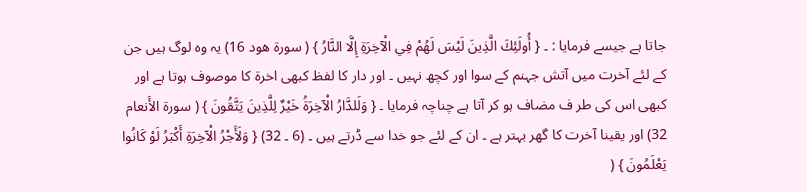جاتا ہے جیسے فرمایا : ۔ { أُولَئِكَ الَّذِينَ لَيْسَ لَهُمْ فِي الْآخِرَةِ إِلَّا النَّارُ } ( سورة هود 16) یہ وہ لوگ ہیں جن کے لئے آخرت میں آتش جہنم کے سوا اور کچھ نہیں ۔ اور دار کا لفظ کبھی اخرۃ کا موصوف ہوتا ہے اور کبھی اس کی طر ف مضاف ہو کر آتا ہے چناچہ فرمایا ۔ { وَلَلدَّارُ الْآخِرَةُ خَيْرٌ لِلَّذِينَ يَتَّقُونَ } ( سورة الأَنعام 32) اور یقینا آخرت کا گھر بہتر ہے ۔ ان کے لئے جو خدا سے ڈرتے ہیں ۔ (6 ۔ 32) { وَلَأَجْرُ الْآخِرَةِ أَكْبَرُ لَوْ كَانُوا يَعْلَمُونَ } (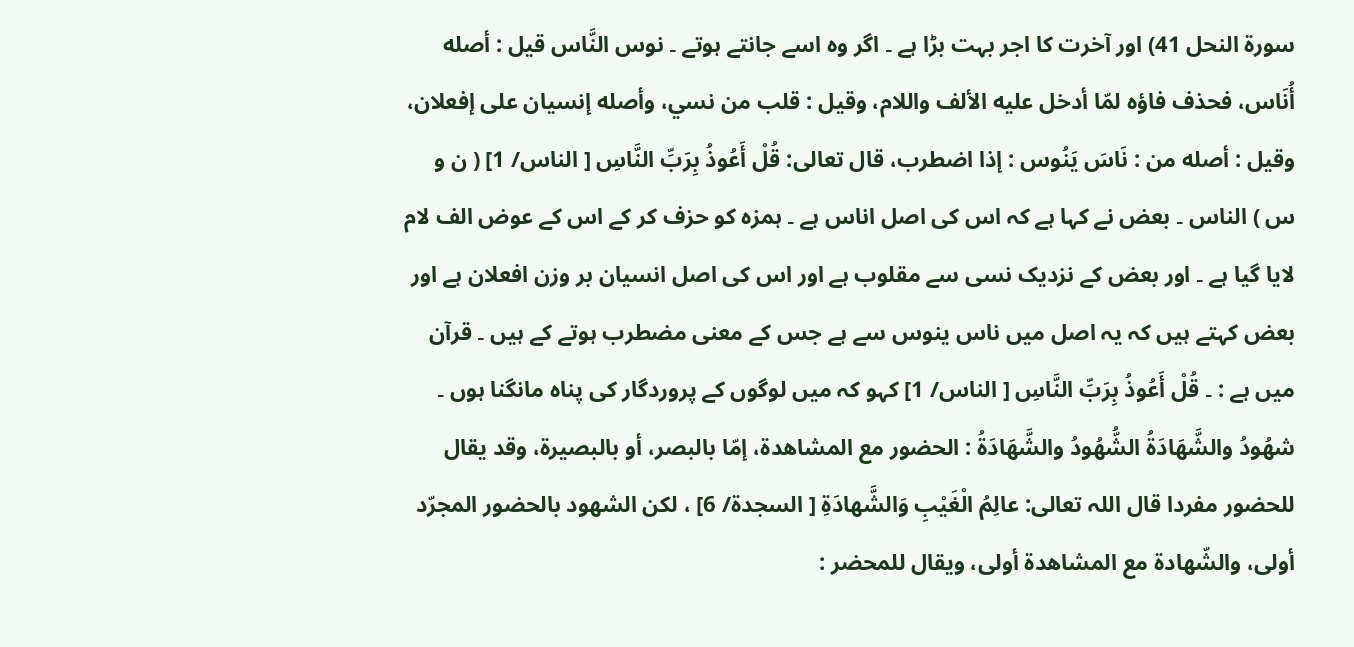سورة النحل 41) اور آخرت کا اجر بہت بڑا ہے ۔ اگر وہ اسے جانتے ہوتے ۔ نوس النَّاس قيل : أصله أُنَاس، فحذف فاؤه لمّا أدخل عليه الألف واللام، وقیل : قلب من نسي، وأصله إنسیان علی إفعلان، وقیل : أصله من : نَاسَ يَنُوس : إذا اضطرب، قال تعالی: قُلْ أَعُوذُ بِرَبِّ النَّاسِ [ الناس/ 1] ( ن و س ) الناس ۔ بعض نے کہا ہے کہ اس کی اصل اناس ہے ۔ ہمزہ کو حزف کر کے اس کے عوض الف لام لایا گیا ہے ۔ اور بعض کے نزدیک نسی سے مقلوب ہے اور اس کی اصل انسیان بر وزن افعلان ہے اور بعض کہتے ہیں کہ یہ اصل میں ناس ینوس سے ہے جس کے معنی مضطرب ہوتے کے ہیں ۔ قرآن میں ہے : ۔ قُلْ أَعُوذُ بِرَبِّ النَّاسِ [ الناس/ 1] کہو کہ میں لوگوں کے پروردگار کی پناہ مانگنا ہوں ۔ شهُودُ والشَّهَادَةُ الشُّهُودُ والشَّهَادَةُ : الحضور مع المشاهدة، إمّا بالبصر، أو بالبصیرة، وقد يقال للحضور مفردا قال اللہ تعالی: عالِمُ الْغَيْبِ وَالشَّهادَةِ [ السجدة/ 6] ، لکن الشهود بالحضور المجرّد أولی، والشّهادة مع المشاهدة أولی، ويقال للمحضر :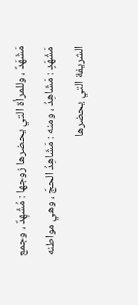مَشْهَدٌ ، وللمرأة التي يحضرها زوجها : مُشْهِدٌ ، وجمع مَشْهَدٍ : مَشَاهِدُ ، ومنه : مَشَاهِدُ الحجّ ، وهي مواطنه الشریفة التي يحضرها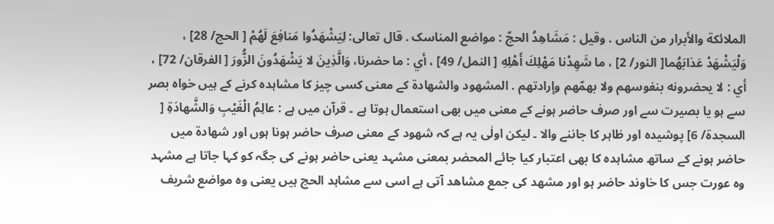الملائكة والأبرار من الناس . وقیل : مَشَاهِدُ الحجّ : مواضع المناسک . قال تعالی: لِيَشْهَدُوا مَنافِعَ لَهُمْ [ الحج/ 28] ، وَلْيَشْهَدْ عَذابَهُما[ النور/ 2] ، ما شَهِدْنا مَهْلِكَ أَهْلِهِ [ النمل/ 49] ، أي : ما حضرنا، وَالَّذِينَ لا يَشْهَدُونَ الزُّورَ [ الفرقان/ 72] ، أي : لا يحضرونه بنفوسهم ولا بهمّهم وإرادتهم . المشھود والشھادۃ کے معنی کسی چیز کا مشاہدہ کرنے کے ہیں خواہ بصر سے ہو یا بصیرت سے اور صرف حاضر ہونے کے معنی میں بھی استعمال ہوتا ہے ۔ قرآن میں ہے : عالِمُ الْغَيْبِ وَالشَّهادَةِ [ السجدة/ 6] پوشیدہ اور ظاہر کا جاننے والا ۔ لیکن اولٰی یہ ہے کہ شھود کے معنی صرف حاضر ہونا ہوں اور شھادۃ میں حاضر ہونے کے ساتھ مشاہدہ کا بھی اعتبار کیا جائے المحضر بمعنی مشہد یعنی حاضر ہونے کی جگہ کو کہا جاتا ہے مشہد وہ عورت جس کا خاوند حاضر ہو اور مشھد کی جمع مشاھد آتی ہے اسی سے مشاہد الحج ہیں یعنی وہ مواضع شریف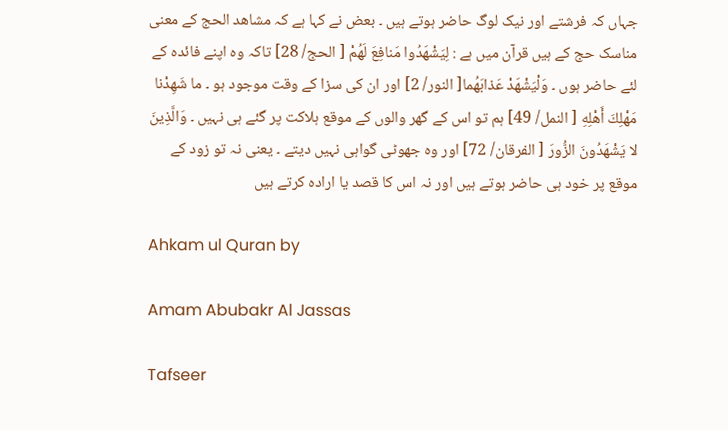جہاں کہ فرشتے اور نیک لوگ حاضر ہوتے ہیں ۔ بعض نے کہا ہے کہ مشاھد الحج کے معنی مناسک حج کے ہیں قرآن میں ہے : لِيَشْهَدُوا مَنافِعَ لَهُمْ [ الحج/ 28] تاکہ وہ اپنے فائدہ کے لئے حاضر ہوں ۔ وَلْيَشْهَدْ عَذابَهُما[ النور/ 2] اور ان کی سزا کے وقت موجود ہو ۔ ما شَهِدْنا مَهْلِكَ أَهْلِهِ [ النمل/ 49] ہم تو اس کے گھر والوں کے موقع ہلاکت پر گئے ہی نہیں ۔ وَالَّذِينَ لا يَشْهَدُونَ الزُّورَ [ الفرقان/ 72] اور وہ جھوٹی گواہی نہیں دیتے ۔ یعنی نہ تو زود کے موقع پر خود ہی حاضر ہوتے ہیں اور نہ اس کا قصد یا ارادہ کرتے ہیں

Ahkam ul Quran by

Amam Abubakr Al Jassas

Tafseer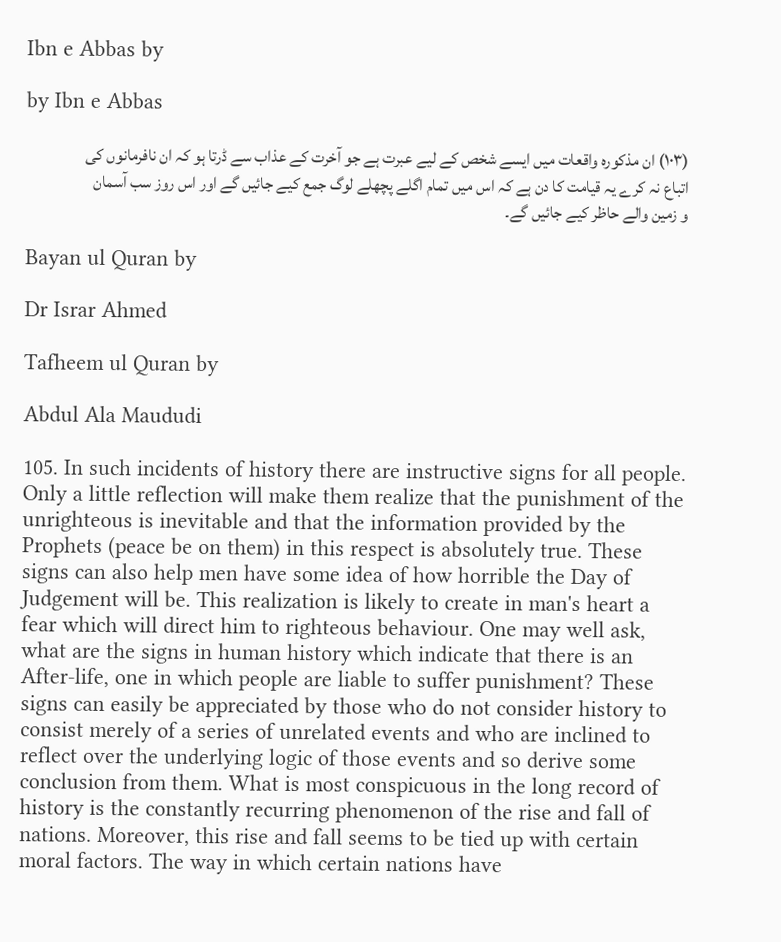Ibn e Abbas by

by Ibn e Abbas

(١٠٣) ان مذکورہ واقعات میں ایسے شخص کے لیے عبرت ہے جو آخرت کے عذاب سے ڈرتا ہو کہ ان نافرمانوں کی اتباع نہ کرے یہ قیامت کا دن ہے کہ اس میں تمام اگلے پچھلے لوگ جمع کیے جائیں گے اور اس روز سب آسمان و زمین والے حاظر کیے جائیں گے۔

Bayan ul Quran by

Dr Israr Ahmed

Tafheem ul Quran by

Abdul Ala Maududi

105. In such incidents of history there are instructive signs for all people. Only a little reflection will make them realize that the punishment of the unrighteous is inevitable and that the information provided by the Prophets (peace be on them) in this respect is absolutely true. These signs can also help men have some idea of how horrible the Day of Judgement will be. This realization is likely to create in man's heart a fear which will direct him to righteous behaviour. One may well ask, what are the signs in human history which indicate that there is an After-life, one in which people are liable to suffer punishment? These signs can easily be appreciated by those who do not consider history to consist merely of a series of unrelated events and who are inclined to reflect over the underlying logic of those events and so derive some conclusion from them. What is most conspicuous in the long record of history is the constantly recurring phenomenon of the rise and fall of nations. Moreover, this rise and fall seems to be tied up with certain moral factors. The way in which certain nations have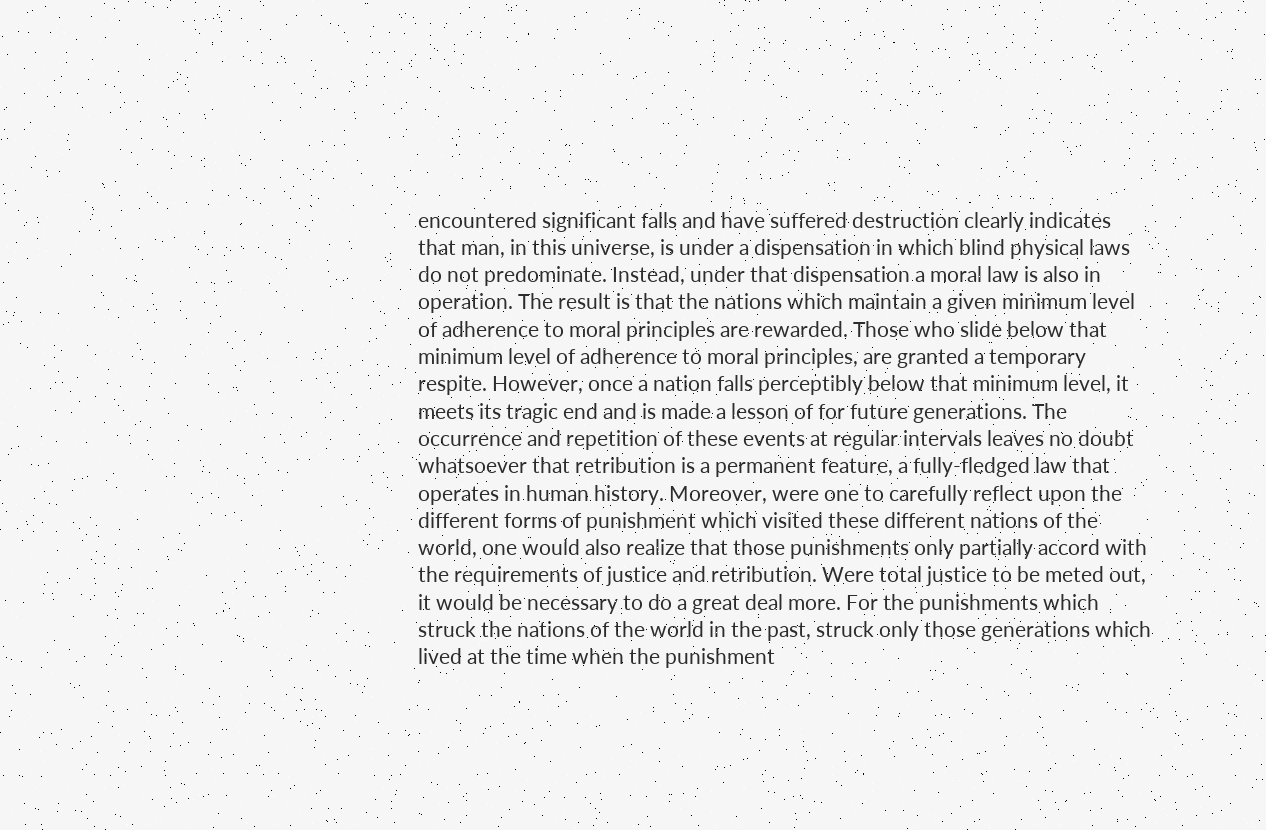encountered significant falls and have suffered destruction clearly indicates that man, in this universe, is under a dispensation in which blind physical laws do not predominate. Instead, under that dispensation a moral law is also in operation. The result is that the nations which maintain a given minimum level of adherence to moral principles are rewarded. Those who slide below that minimum level of adherence to moral principles, are granted a temporary respite. However, once a nation falls perceptibly below that minimum level, it meets its tragic end and is made a lesson of for future generations. The occurrence and repetition of these events at regular intervals leaves no doubt whatsoever that retribution is a permanent feature, a fully-fledged law that operates in human history. Moreover, were one to carefully reflect upon the different forms of punishment which visited these different nations of the world, one would also realize that those punishments only partially accord with the requirements of justice and retribution. Were total justice to be meted out, it would be necessary to do a great deal more. For the punishments which struck the nations of the world in the past, struck only those generations which lived at the time when the punishment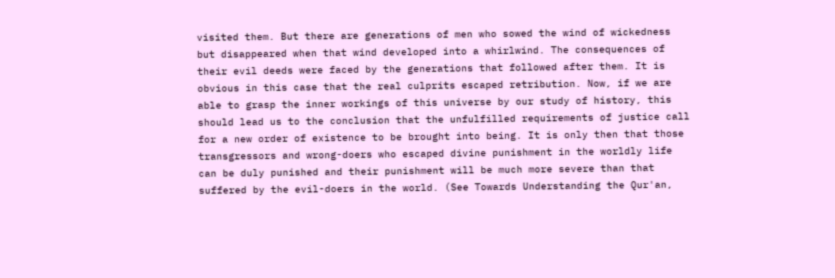visited them. But there are generations of men who sowed the wind of wickedness but disappeared when that wind developed into a whirlwind. The consequences of their evil deeds were faced by the generations that followed after them. It is obvious in this case that the real culprits escaped retribution. Now, if we are able to grasp the inner workings of this universe by our study of history, this should lead us to the conclusion that the unfulfilled requirements of justice call for a new order of existence to be brought into being. It is only then that those transgressors and wrong-doers who escaped divine punishment in the worldly life can be duly punished and their punishment will be much more severe than that suffered by the evil-doers in the world. (See Towards Understanding the Qur'an,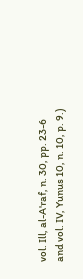vol. Ill, al-A'raf, n. 30, pp. 23-6 and vol. IV, Yunus 10, n. 10, p. 9.)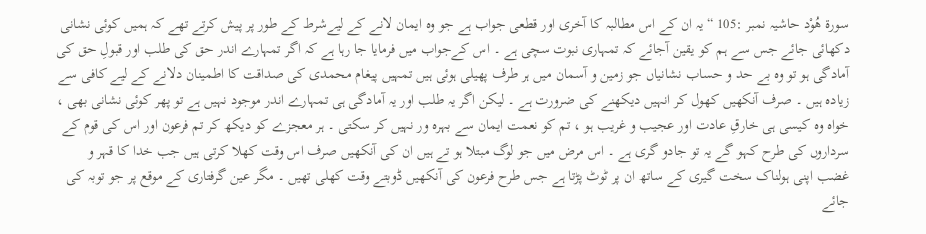سورة هُوْد حاشیہ نمبر :105 “یہ ان کے اس مطالبہ کا آخری اور قطعی جواب ہے جو وہ ایمان لانے کے لیےشرط کے طور پر پیش کرتے تھے کہ ہمیں کوئی نشانی دکھائی جائے جس سے ہم کو یقین آجائے کہ تمہاری نبوت سچی ہے ۔ اس کےجواب میں فرمایا جا رہا ہے کہ اگر تمہارے اندر حق کی طلب اور قبولِ حق کی آمادگی ہو تو وہ بے حد و حساب نشانیاں جو زمین و آسمان میں ہر طرف پھیلی ہوئی ہیں تمہیں پیغام محمدی کی صداقت کا اطمینان دلانے کے لیے کافی سے زیادہ ہیں ۔ صرف آنکھیں کھول کر انہیں دیکھنے کی ضرورت ہے ۔ لیکن اگر یہ طلب اور یہ آمادگی ہی تمہارے اندر موجود نہیں ہے تو پھر کوئی نشانی بھی ، خواہ وہ کیسی ہی خارقِ عادت اور عجیب و غریب ہو ، تم کو نعمت ایمان سے بہرہ ور نہیں کر سکتی ۔ ہر معجزے کو دیکھ کر تم فرعون اور اس کی قوم کے سرداروں کی طرح کہو گے یہ تو جادو گری ہے ۔ اس مرض میں جو لوگ مبتلا ہو تے ہیں ان کی آنکھیں صرف اس وقت کھلا کرتی ہیں جب خدا کا قہر و غضب اپنی ہولناک سخت گیری کے ساتھ ان پر ٹوٹ پڑتا ہے جس طرح فرعون کی آنکھیں ڈوبتے وقت کھلی تھیں ۔ مگر عین گرفتاری کے موقع پر جو توبہ کی جائے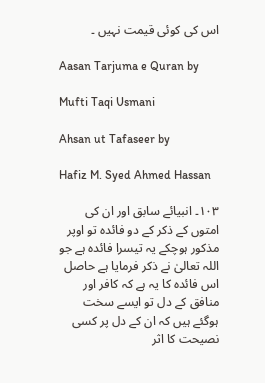اس کی کوئی قیمت نہیں ۔

Aasan Tarjuma e Quran by

Mufti Taqi Usmani

Ahsan ut Tafaseer by

Hafiz M. Syed Ahmed Hassan

١٠٣۔ انبیائے سابق اور ان کی امتوں کے ذکر کے دو فائدہ تو اوپر مذکور ہوچکے یہ تیسرا فائدہ ہے جو اللہ تعالیٰ نے ذکر فرمایا ہے حاصل اس فائدہ کا یہ ہے کہ کافر اور منافق کے دل تو ایسے سخت ہوگئے ہیں کہ ان کے دل پر کسی نصیحت کا اثر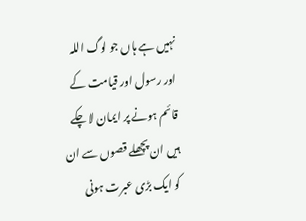نہیں ہے ہاں جو لوگ اللہ اور رسول اور قیامت کے قائم ہونے پر ایمان لا چکے ہیں ان پچھلے قصوں سے ان کو ایک بڑی عبرت ہونی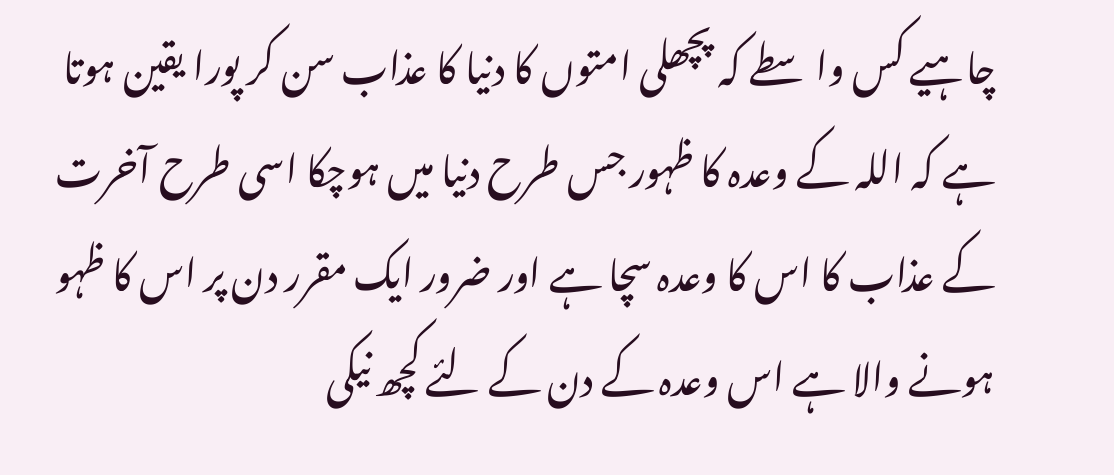چاہیے کس واسطے کہ پچھلی امتوں کا دنیا کا عذاب سن کر پورا یقین ہوتا ہے کہ اللہ کے وعدہ کا ظہور جس طرح دنیا میں ہوچکا اسی طرح آخرت کے عذاب کا اس کا وعدہ سچا ہے اور ضرور ایک مقرر دن پر اس کا ظہو ہونے والا ہے اس وعدہ کے دن کے لئے کچھ نیکی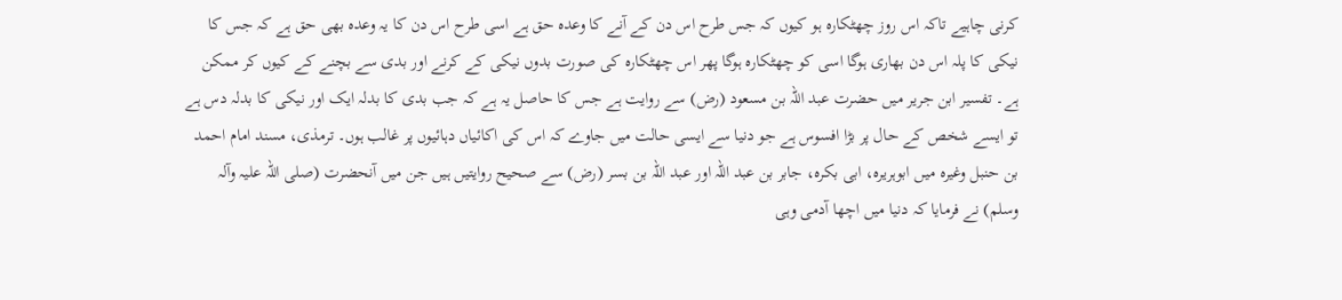کرنی چاہیے تاکہ اس روز چھٹکارہ ہو کیوں کہ جس طرح اس دن کے آنے کا وعدہ حق ہے اسی طرح اس دن کا یہ وعدہ بھی حق ہے کہ جس کا نیکی کا پلہ اس دن بھاری ہوگا اسی کو چھٹکارہ ہوگا پھر اس چھٹکارہ کی صورت بدوں نیکی کے کرنے اور بدی سے بچنے کے کیوں کر ممکن ہے۔ تفسیر ابن جریر میں حضرت عبد اللہ بن مسعود (رض) سے روایت ہے جس کا حاصل یہ ہے کہ جب بدی کا بدلہ ایک اور نیکی کا بدلہ دس ہے تو ایسے شخص کے حال پر بڑا افسوس ہے جو دنیا سے ایسی حالت میں جاوے کہ اس کی اکائیاں دہائیوں پر غالب ہوں۔ ترمذی، مسند امام احمد بن حنبل وغیرہ میں ابوہریرہ، ابی بکرہ، جابر بن عبد اللہ اور عبد اللہ بن بسر (رض) سے صحیح روایتیں ہیں جن میں آنحضرت (صلی اللہ علیہ وآلہ وسلم) نے فرمایا کہ دنیا میں اچھا آدمی وہی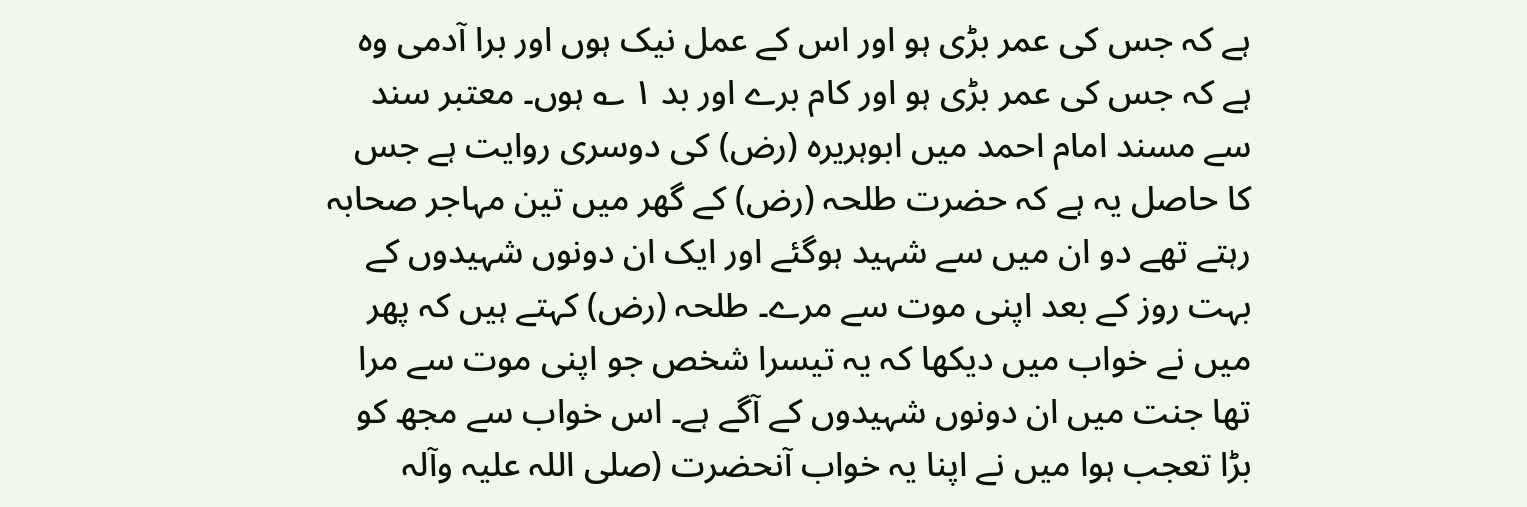ہے کہ جس کی عمر بڑی ہو اور اس کے عمل نیک ہوں اور برا آدمی وہ ہے کہ جس کی عمر بڑی ہو اور کام برے اور بد ١ ؎ ہوں۔ معتبر سند سے مسند امام احمد میں ابوہریرہ (رض) کی دوسری روایت ہے جس کا حاصل یہ ہے کہ حضرت طلحہ (رض) کے گھر میں تین مہاجر صحابہ رہتے تھے دو ان میں سے شہید ہوگئے اور ایک ان دونوں شہیدوں کے بہت روز کے بعد اپنی موت سے مرے۔ طلحہ (رض) کہتے ہیں کہ پھر میں نے خواب میں دیکھا کہ یہ تیسرا شخص جو اپنی موت سے مرا تھا جنت میں ان دونوں شہیدوں کے آگے ہے۔ اس خواب سے مجھ کو بڑا تعجب ہوا میں نے اپنا یہ خواب آنحضرت (صلی اللہ علیہ وآلہ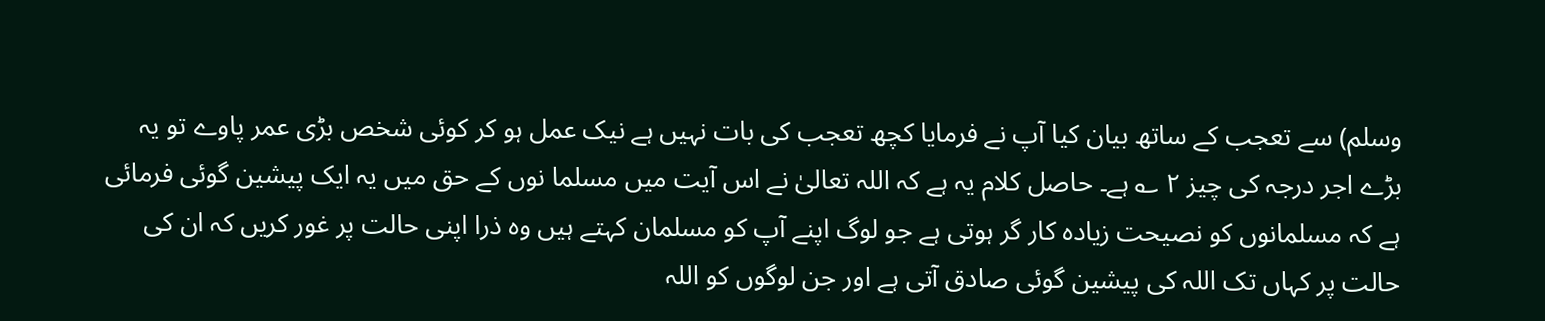وسلم) سے تعجب کے ساتھ بیان کیا آپ نے فرمایا کچھ تعجب کی بات نہیں ہے نیک عمل ہو کر کوئی شخص بڑی عمر پاوے تو یہ بڑے اجر درجہ کی چیز ٢ ؎ ہے۔ حاصل کلام یہ ہے کہ اللہ تعالیٰ نے اس آیت میں مسلما نوں کے حق میں یہ ایک پیشین گوئی فرمائی ہے کہ مسلمانوں کو نصیحت زیادہ کار گر ہوتی ہے جو لوگ اپنے آپ کو مسلمان کہتے ہیں وہ ذرا اپنی حالت پر غور کریں کہ ان کی حالت پر کہاں تک اللہ کی پیشین گوئی صادق آتی ہے اور جن لوگوں کو اللہ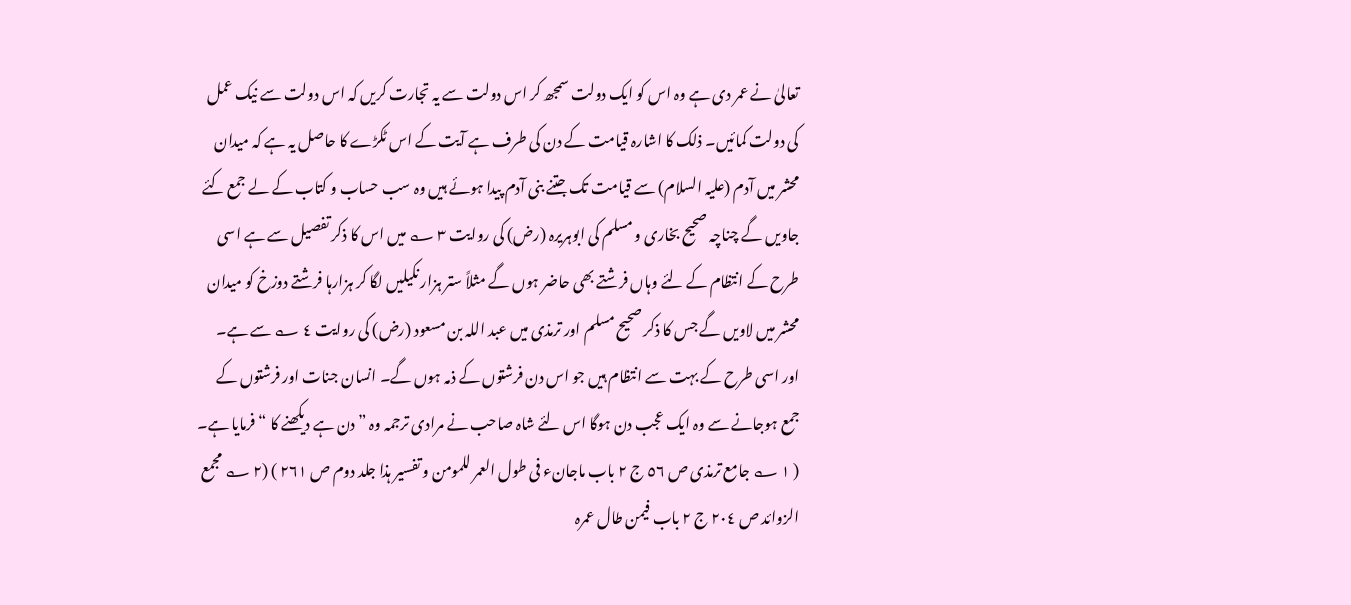تعالیٰ نے عمر دی ہے وہ اس کو ایک دولت سمجھ کر اس دولت سے یہ تجارت کریں کہ اس دولت سے نیک عمل کی دولت کمائیں۔ ذلک کا اشارہ قیامت کے دن کی طرف ہے آیت کے اس ٹکڑے کا حاصل یہ ہے کہ میدان محشر میں آدم (علیہ السلام) سے قیامت تک جتنے بنی آدم پیدا ہوئے ہیں وہ سب حساب و کتاب کے لے جمع کئے جاویں گے چناچہ صحیح بخاری و مسلم کی ابوہریرہ (رض) کی روایت ٣ ؎ میں اس کا ذکر تفصیل سے ہے اسی طرح کے انتظام کے لئے وہاں فرشتے بھی حاضر ہوں گے مثلاً ستر ہزار نکیلیں لگا کر ہزارہا فرشتے دوزخ کو میدان محشر میں لاویں گے جس کا ذکر صحیح مسلم اور ترمذی میں عبد اللہ بن مسعود (رض) کی روایت ٤ ؎ سے ہے۔ اور اسی طرح کے بہت سے انتظام ہیں جو اس دن فرشتوں کے ذمہ ہوں گے۔ انسان جنات اور فرشتوں کے جمع ہوجانے سے وہ ایک عجب دن ہوگا اس لئے شاہ صاحب نے مرادی ترجمہ وہ ” دن ہے دیکھنے کا “ فرمایا ہے۔ ( ١ ؎ جامع ترمذی ص ٥٦ ج ٢ باب ماجانء فی طول العمر للمومن و تفسیر ہذا جلد دوم ص ٢٦١ ) (٢ ؎ مجمع الزوائد ص ٢٠٤ ج ٢ باب فیمن طال عمرہ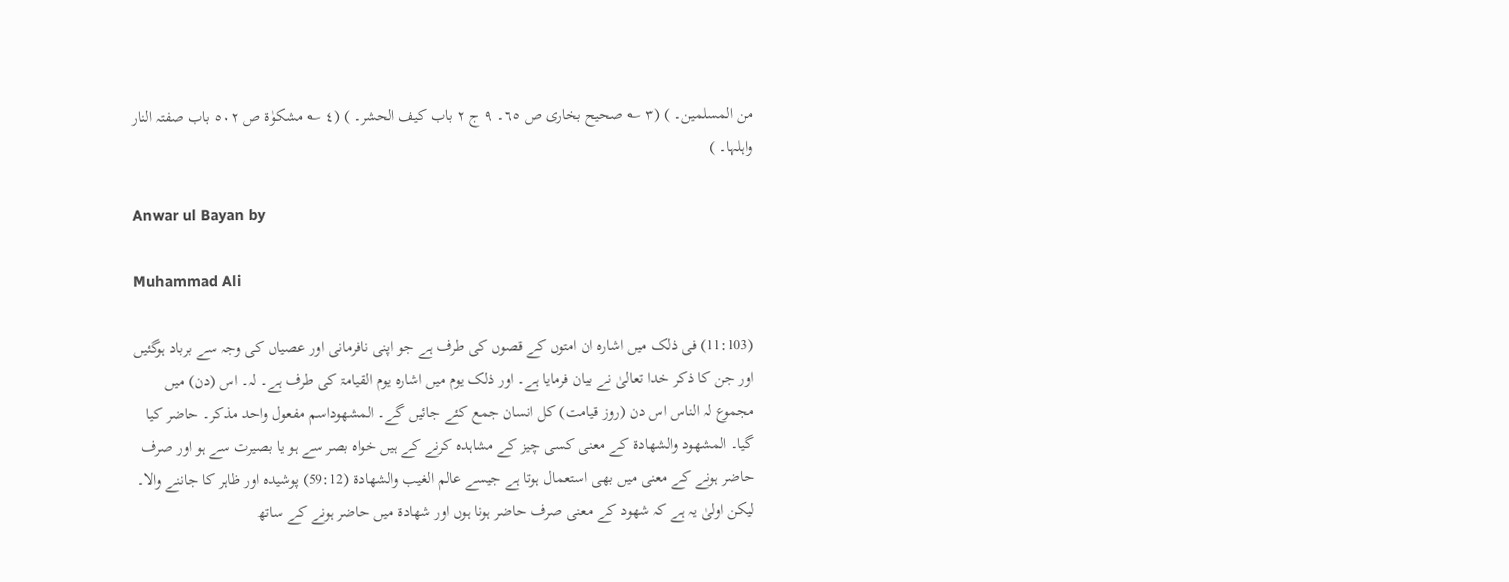من المسلمین۔ ) (٣ ؎ صحیح بخاری ص ٦٥۔ ٩ ج ٢ باب کیف الحشر۔ ) (٤ ؎ مشکوٰۃ ص ٥٠٢ باب صفتہ النار واہلہا۔ )

Anwar ul Bayan by

Muhammad Ali

(11:103) فی ذلک میں اشارہ ان امتوں کے قصوں کی طرف ہے جو اپنی نافرمانی اور عصیاں کی وجہ سے برباد ہوگئیں اور جن کا ذکر خدا تعالیٰ نے بیان فرمایا ہے۔ اور ذلک یوم میں اشارہ یوم القیامۃ کی طرف ہے۔ لہ۔ اس (دن) میں مجموع لہ الناس اس دن (روز قیامت) کل انسان جمع کئے جائیں گے۔ المشھوداسم مفعول واحد مذکر۔ حاضر کیا گیا۔ المشھود والشھادۃ کے معنی کسی چیز کے مشاہدہ کرنے کے ہیں خواہ بصر سے ہو یا بصیرت سے ہو اور صرف حاضر ہونے کے معنی میں بھی استعمال ہوتا ہے جیسے عالم الغیب والشھادۃ (59:12) پوشیدہ اور ظاہر کا جاننے والا۔ لیکن اولیٰ یہ ہے کہ شھود کے معنی صرف حاضر ہونا ہوں اور شھادۃ میں حاضر ہونے کے ساتھ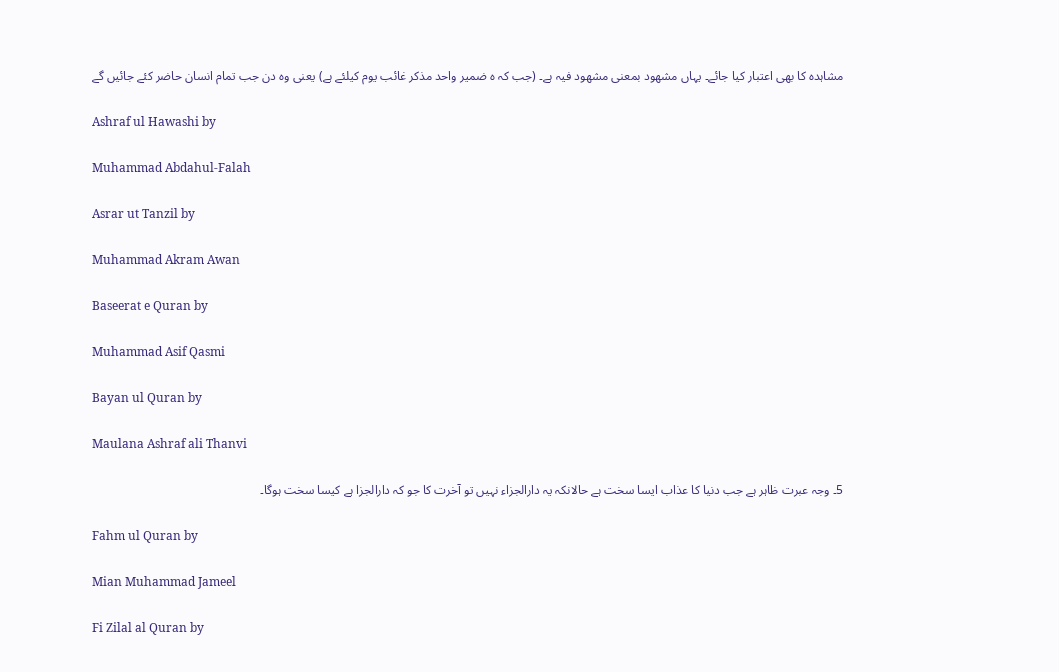مشاہدہ کا بھی اعتبار کیا جائے۔ یہاں مشھود بمعنی مشھود فیہ ہے۔ (جب کہ ہ ضمیر واحد مذکر غائب یوم کیلئے ہے) یعنی وہ دن جب تمام انسان حاضر کئے جائیں گے

Ashraf ul Hawashi by

Muhammad Abdahul-Falah

Asrar ut Tanzil by

Muhammad Akram Awan

Baseerat e Quran by

Muhammad Asif Qasmi

Bayan ul Quran by

Maulana Ashraf ali Thanvi

5۔ وجہ عبرت ظاہر ہے جب دنیا کا عذاب ایسا سخت ہے حالانکہ یہ دارالجزاء نہیں تو آخرت کا جو کہ دارالجزا ہے کیسا سخت ہوگا۔

Fahm ul Quran by

Mian Muhammad Jameel

Fi Zilal al Quran by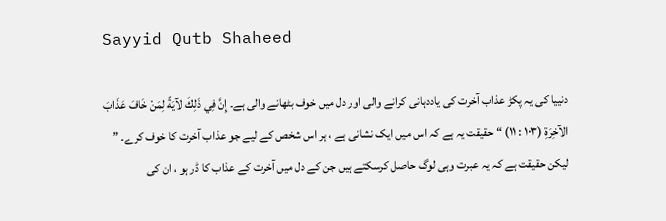Sayyid Qutb Shaheed

دنییا کی یہ پکڑ عذاب آخرت کی یاددہانی کرانے والی اور دل میں خوف بٹھانے والی ہے۔ إِنَّ فِي ذَلِكَ لآيَةً لِمَنْ خَافَ عَذَابَ الآخِرَةِ (١٠٣ : ١١) “ حقیقت یہ ہے کہ اس میں ایک نشانی ہے ، ہر اس شخص کے لیے جو عذاب آخرت کا خوف کرے۔ ” لیکن حقیقت ہے کہ یہ عبرت وہی لوگ حاصل کرسکتے ہیں جن کے دل میں آخرت کے عذاب کا ڈر ہو ، ان کی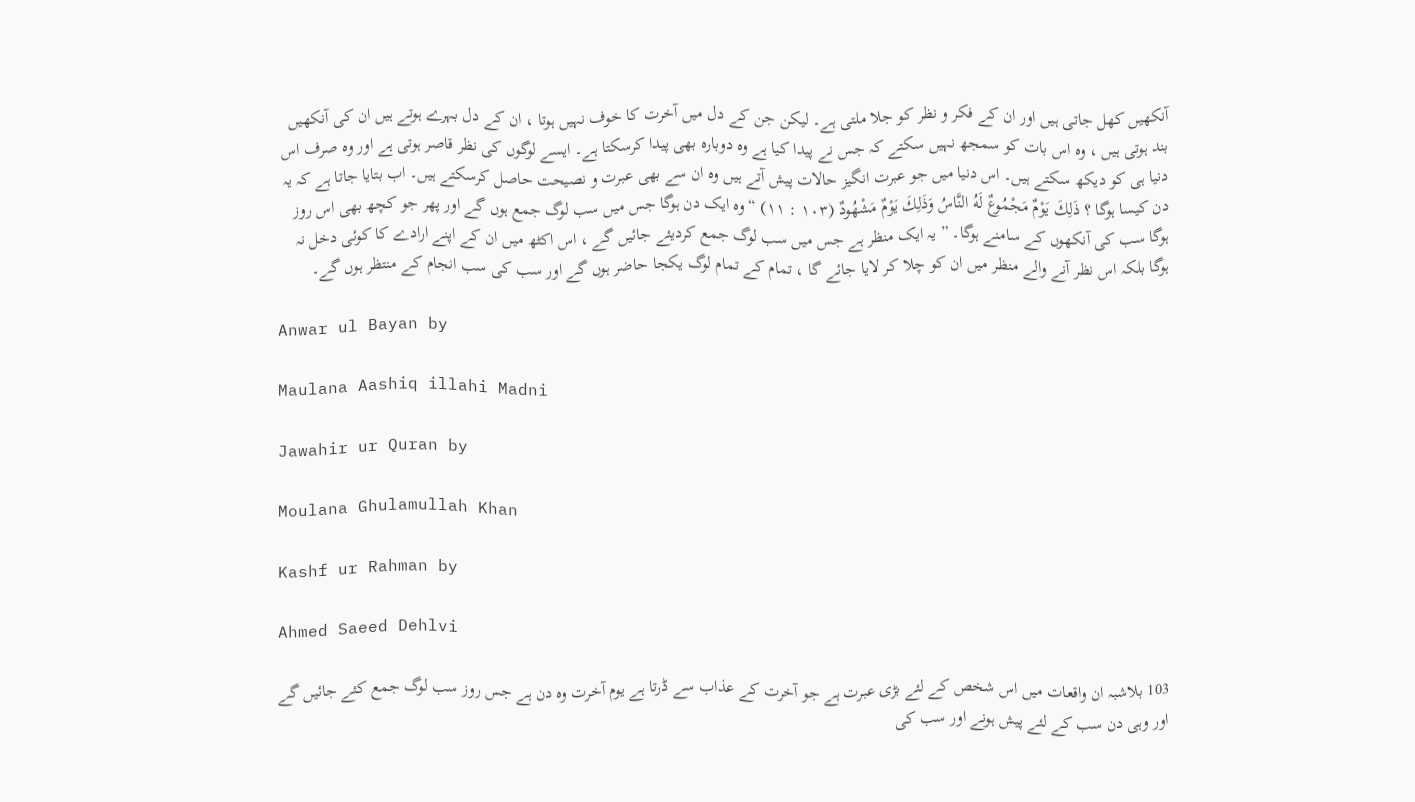آنکھیں کھل جاتی ہیں اور ان کے فکر و نظر کو جلا ملتی ہے۔ لیکن جن کے دل میں آخرت کا خوف نہیں ہوتا ، ان کے دل بہرے ہوتے ہیں ان کی آنکھیں بند ہوتی ہیں ، وہ اس بات کو سمجھ نہیں سکتے کہ جس نے پیدا کیا ہے وہ دوبارہ بھی پیدا کرسکتا ہے۔ ایسے لوگوں کی نظر قاصر ہوتی ہے اور وہ صرف اس دنیا ہی کو دیکھ سکتے ہیں۔ اس دنیا میں جو عبرت انگیز حالات پیش آتے ہیں وہ ان سے بھی عبرت و نصیحت حاصل کرسکتے ہیں۔ اب بتایا جاتا ہے کہ یہ دن کیسا ہوگا ؟ ذَلِكَ يَوْمٌ مَجْمُوعٌ لَهُ النَّاسُ وَذَلِكَ يَوْمٌ مَشْهُودٌ (١٠٣ : ١١) “ وہ ایک دن ہوگا جس میں سب لوگ جمع ہوں گے اور پھر جو کچھ بھی اس روز ہوگا سب کی آنکھوں کے سامنے ہوگا۔ ” یہ ایک منظر ہے جس میں سب لوگ جمع کردیئے جائیں گے ، اس اکٹھ میں ان کے اپنے ارادے کا کوئی دخل نہ ہوگا بلکہ اس نظر آنے والے منظر میں ان کو چلا کر لایا جائے گا ، تمام کے تمام لوگ یکجا حاضر ہوں گے اور سب کی سب انجام کے منتظر ہوں گے۔

Anwar ul Bayan by

Maulana Aashiq illahi Madni

Jawahir ur Quran by

Moulana Ghulamullah Khan

Kashf ur Rahman by

Ahmed Saeed Dehlvi

103 بلاشبہ ان واقعات میں اس شخص کے لئے بڑی عبرت ہے جو آخرت کے عذاب سے ڈرتا ہے یوم آخرت وہ دن ہے جس روز سب لوگ جمع کئے جائیں گے اور وہی دن سب کے لئے پیش ہونے اور سب کی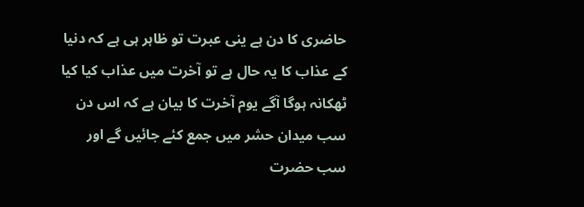حاضری کا دن ہے ینی عبرت تو ظاہر ہی ہے کہ دنیا کے عذاب کا یہ حال ہے تو آخرت میں عذاب کیا کیا ٹھکانہ ہوگا آگے یوم آخرت کا بیان ہے کہ اس دن سب میدان حشر میں جمع کئے جائیں گے اور سب حضرت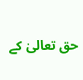حق تعالیٰ کے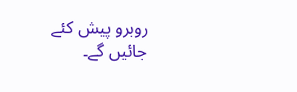روبرو پیش کئے جائیں گے۔